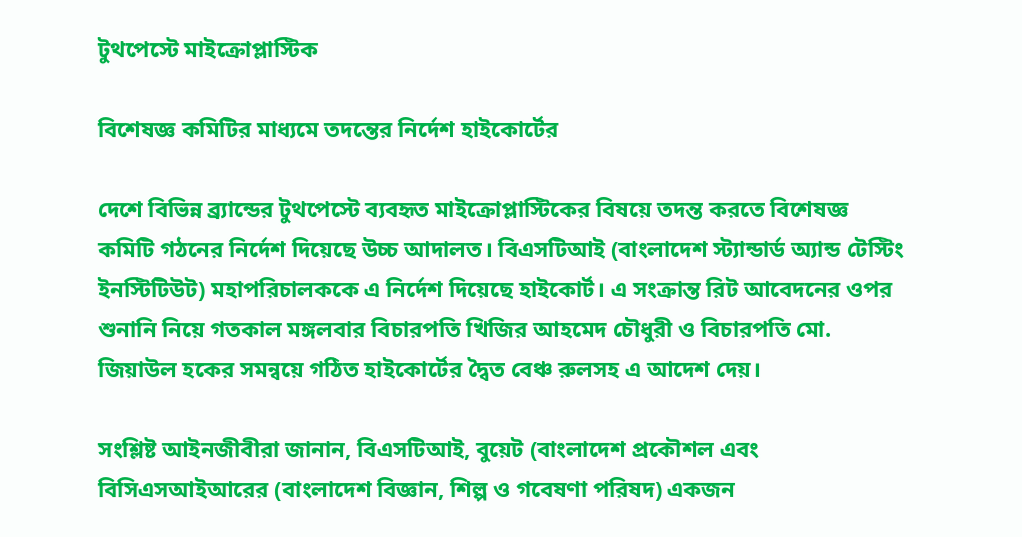টুথপেস্টে মাইক্রোপ্লাস্টিক

বিশেষজ্ঞ কমিটির মাধ্যমে তদন্তের নির্দেশ হাইকোর্টের

দেশে বিভিন্ন ব্র্যান্ডের টুথপেস্টে ব্যবহৃত মাইক্রোপ্লাস্টিকের বিষয়ে তদন্ত করতে বিশেষজ্ঞ কমিটি গঠনের নির্দেশ দিয়েছে উচ্চ আদালত। বিএসটিআই (বাংলাদেশ স্ট্যান্ডার্ড অ্যান্ড টেস্টিং ইনস্টিটিউট) মহাপরিচালককে এ নির্দেশ দিয়েছে হাইকোর্ট। এ সংক্রান্ত রিট আবেদনের ওপর শুনানি নিয়ে গতকাল মঙ্গলবার বিচারপতি খিজির আহমেদ চৌধুরী ও বিচারপতি মো. জিয়াউল হকের সমন্বয়ে গঠিত হাইকোর্টের দ্বৈত বেঞ্চ রুলসহ এ আদেশ দেয়।

সংশ্লিষ্ট আইনজীবীরা জানান, বিএসটিআই, বুয়েট (বাংলাদেশ প্রকৌশল এবং বিসিএসআইআরের (বাংলাদেশ বিজ্ঞান, শিল্প ও গবেষণা পরিষদ) একজন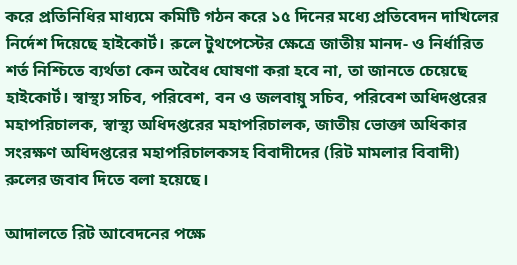করে প্রতিনিধির মাধ্যমে কমিটি গঠন করে ১৫ দিনের মধ্যে প্রতিবেদন দাখিলের নির্দেশ দিয়েছে হাইকোর্ট। রুলে টুথপেস্টের ক্ষেত্রে জাতীয় মানদ- ও নির্ধারিত শর্ত নিশ্চিতে ব্যর্থতা কেন অবৈধ ঘোষণা করা হবে না, তা জানতে চেয়েছে হাইকোর্ট। স্বাস্থ্য সচিব, পরিবেশ, বন ও জলবায়ু সচিব, পরিবেশ অধিদপ্তরের মহাপরিচালক, স্বাস্থ্য অধিদপ্তরের মহাপরিচালক, জাতীয় ভোক্তা অধিকার সংরক্ষণ অধিদপ্তরের মহাপরিচালকসহ বিবাদীদের (রিট মামলার বিবাদী) রুলের জবাব দিতে বলা হয়েছে।

আদালতে রিট আবেদনের পক্ষে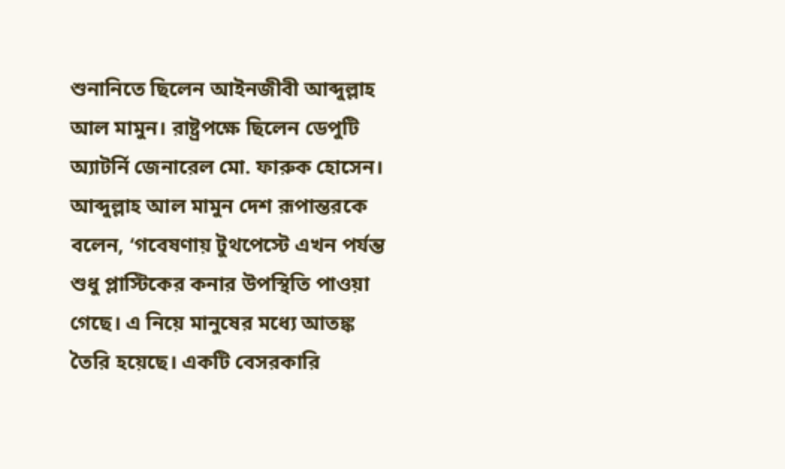শুনানিতে ছিলেন আইনজীবী আব্দুল্লাহ আল মামুন। রাষ্ট্রপক্ষে ছিলেন ডেপুটি অ্যাটর্নি জেনারেল মো. ফারুক হোসেন। আব্দুল্লাহ আল মামুন দেশ রূপান্তরকে বলেন, ‘গবেষণায় টুথপেস্টে এখন পর্যন্ত শুধু প্লাস্টিকের কনার উপস্থিতি পাওয়া গেছে। এ নিয়ে মানুষের মধ্যে আতঙ্ক তৈরি হয়েছে। একটি বেসরকারি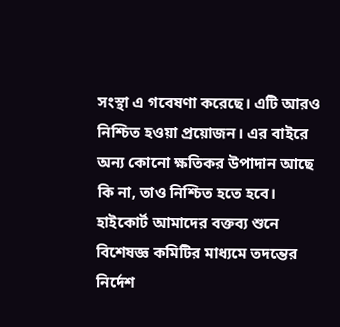সংস্থা এ গবেষণা করেছে। এটি আরও নিশ্চিত হওয়া প্রয়োজন। এর বাইরে অন্য কোনো ক্ষতিকর উপাদান আছে কি না, তাও নিশ্চিত হতে হবে। হাইকোর্ট আমাদের বক্তব্য শুনে বিশেষজ্ঞ কমিটির মাধ্যমে তদন্তের নির্দেশ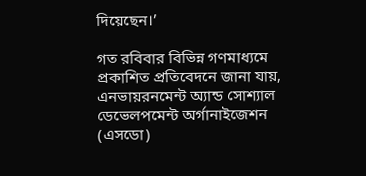দিয়েছেন।’

গত রবিবার বিভিন্ন গণমাধ্যমে প্রকাশিত প্রতিবেদনে জানা যায়, এনভায়রনমেন্ট অ্যান্ড সোশ্যাল ডেভেলপমেন্ট অর্গানাইজেশন (এসডো)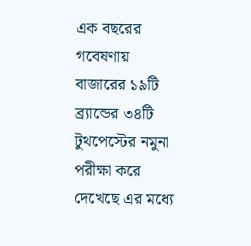এক বছরের গবেষণায় বাজারের ১৯টি ব্র্যান্ডের ৩৪টি টুথপেস্টের নমুনা পরীক্ষা করে দেখেছে এর মধ্যে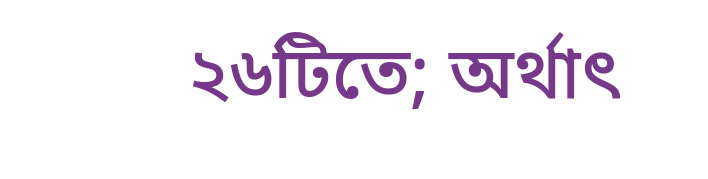২৬টিতে; অর্থাৎ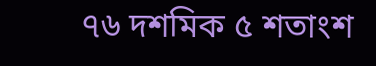৭৬ দশমিক ৫ শতাংশ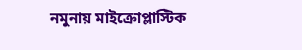নমুনায় মাইক্রোপ্লাস্টিক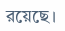রয়েছে।